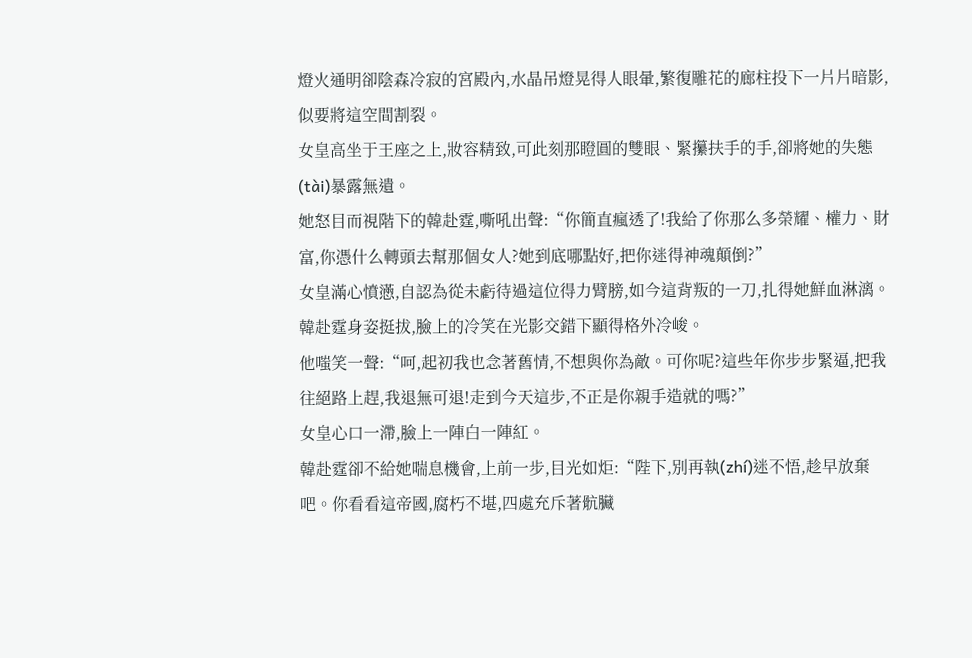燈火通明卻陰森冷寂的宮殿內,水晶吊燈晃得人眼暈,繁復雕花的廊柱投下一片片暗影,似要將這空間割裂。
女皇高坐于王座之上,妝容精致,可此刻那瞪圓的雙眼、緊攥扶手的手,卻將她的失態(tài)暴露無遺。
她怒目而視階下的韓赴霆,嘶吼出聲:“你簡直瘋透了!我給了你那么多榮耀、權力、財富,你憑什么轉頭去幫那個女人?她到底哪點好,把你迷得神魂顛倒?”
女皇滿心憤懣,自認為從未虧待過這位得力臂膀,如今這背叛的一刀,扎得她鮮血淋漓。
韓赴霆身姿挺拔,臉上的冷笑在光影交錯下顯得格外冷峻。
他嗤笑一聲:“呵,起初我也念著舊情,不想與你為敵。可你呢?這些年你步步緊逼,把我往絕路上趕,我退無可退!走到今天這步,不正是你親手造就的嗎?”
女皇心口一滯,臉上一陣白一陣紅。
韓赴霆卻不給她喘息機會,上前一步,目光如炬:“陛下,別再執(zhí)迷不悟,趁早放棄吧。你看看這帝國,腐朽不堪,四處充斥著骯臟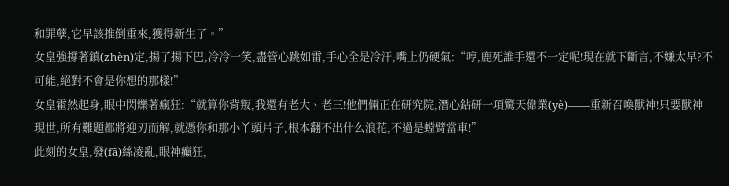和罪孽,它早該推倒重來,獲得新生了。”
女皇強撐著鎮(zhèn)定,揚了揚下巴,冷冷一笑,盡管心跳如雷,手心全是冷汗,嘴上仍硬氣:“哼,鹿死誰手還不一定呢!現在就下斷言,不嫌太早?不可能,絕對不會是你想的那樣!”
女皇霍然起身,眼中閃爍著瘋狂:“就算你背叛,我還有老大、老三!他們倆正在研究院,潛心鉆研一項驚天偉業(yè)——重新召喚獸神!只要獸神現世,所有難題都將迎刃而解,就憑你和那小丫頭片子,根本翻不出什么浪花,不過是螳臂當車!”
此刻的女皇,發(fā)絲凌亂,眼神癲狂,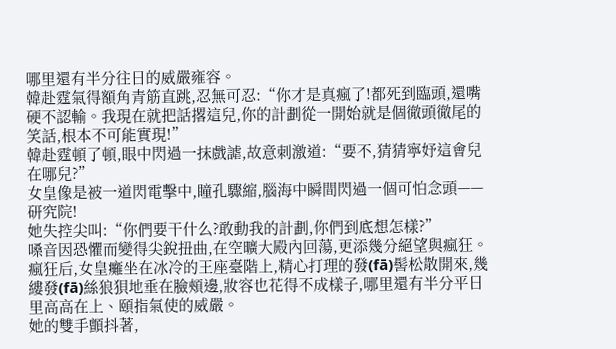哪里還有半分往日的威嚴雍容。
韓赴霆氣得額角青筋直跳,忍無可忍:“你才是真瘋了!都死到臨頭,還嘴硬不認輸。我現在就把話撂這兒,你的計劃從一開始就是個徹頭徹尾的笑話,根本不可能實現!”
韓赴霆頓了頓,眼中閃過一抹戲謔,故意刺激道:“要不,猜猜寧妤這會兒在哪兒?”
女皇像是被一道閃電擊中,瞳孔驟縮,腦海中瞬間閃過一個可怕念頭——研究院!
她失控尖叫:“你們要干什么?敢動我的計劃,你們到底想怎樣?”
嗓音因恐懼而變得尖銳扭曲,在空曠大殿內回蕩,更添幾分絕望與瘋狂。
瘋狂后,女皇癱坐在冰冷的王座臺階上,精心打理的發(fā)髻松散開來,幾縷發(fā)絲狼狽地垂在臉頰邊,妝容也花得不成樣子,哪里還有半分平日里高高在上、頤指氣使的威嚴。
她的雙手顫抖著,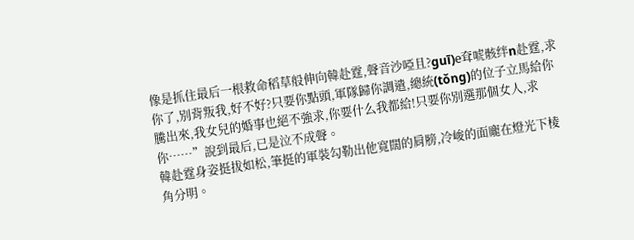像是抓住最后一根救命稻草般伸向韓赴霆,聲音沙啞且?guī)е耷唬骸绊n赴霆,求你了,別背叛我,好不好?只要你點頭,軍隊歸你調遣,總統(tǒng)的位子立馬給你騰出來,我女兒的婚事也絕不強求,你要什么我都給!只要你別選那個女人,求你……”說到最后,已是泣不成聲。
韓赴霆身姿挺拔如松,筆挺的軍裝勾勒出他寬闊的肩膀,冷峻的面龐在燈光下棱角分明。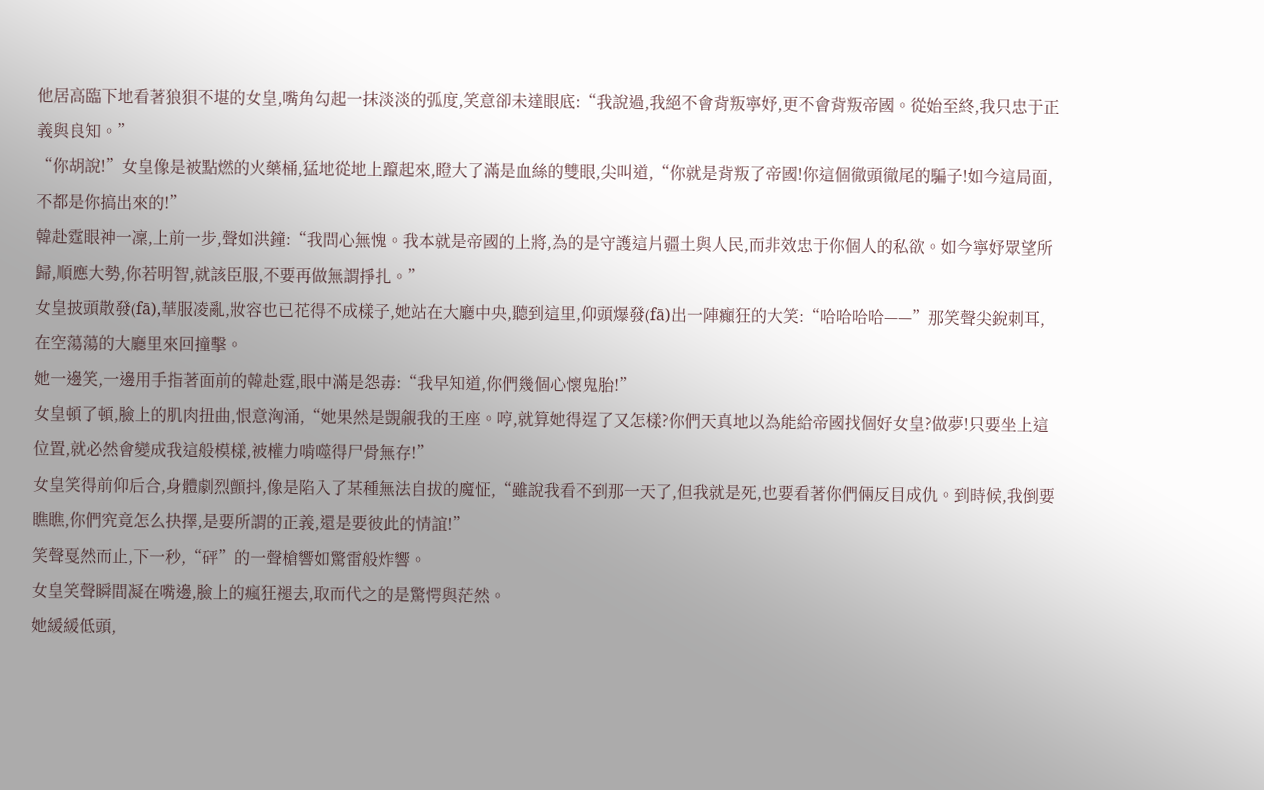他居高臨下地看著狼狽不堪的女皇,嘴角勾起一抹淡淡的弧度,笑意卻未達眼底:“我說過,我絕不會背叛寧妤,更不會背叛帝國。從始至終,我只忠于正義與良知。”
“你胡說!”女皇像是被點燃的火藥桶,猛地從地上躥起來,瞪大了滿是血絲的雙眼,尖叫道,“你就是背叛了帝國!你這個徹頭徹尾的騙子!如今這局面,不都是你搞出來的!”
韓赴霆眼神一凜,上前一步,聲如洪鐘:“我問心無愧。我本就是帝國的上將,為的是守護這片疆土與人民,而非效忠于你個人的私欲。如今寧妤眾望所歸,順應大勢,你若明智,就該臣服,不要再做無謂掙扎。”
女皇披頭散發(fā),華服凌亂,妝容也已花得不成樣子,她站在大廳中央,聽到這里,仰頭爆發(fā)出一陣癲狂的大笑:“哈哈哈哈——”那笑聲尖銳刺耳,在空蕩蕩的大廳里來回撞擊。
她一邊笑,一邊用手指著面前的韓赴霆,眼中滿是怨毒:“我早知道,你們幾個心懷鬼胎!”
女皇頓了頓,臉上的肌肉扭曲,恨意洶涌,“她果然是覬覦我的王座。哼,就算她得逞了又怎樣?你們天真地以為能給帝國找個好女皇?做夢!只要坐上這位置,就必然會變成我這般模樣,被權力啃噬得尸骨無存!”
女皇笑得前仰后合,身體劇烈顫抖,像是陷入了某種無法自拔的魔怔,“雖說我看不到那一天了,但我就是死,也要看著你們倆反目成仇。到時候,我倒要瞧瞧,你們究竟怎么抉擇,是要所謂的正義,還是要彼此的情誼!”
笑聲戛然而止,下一秒,“砰”的一聲槍響如驚雷般炸響。
女皇笑聲瞬間凝在嘴邊,臉上的瘋狂褪去,取而代之的是驚愕與茫然。
她緩緩低頭,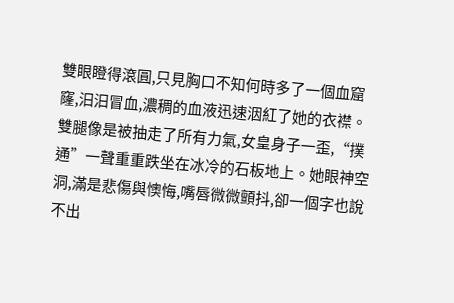雙眼瞪得滾圓,只見胸口不知何時多了一個血窟窿,汩汩冒血,濃稠的血液迅速洇紅了她的衣襟。
雙腿像是被抽走了所有力氣,女皇身子一歪,“撲通”一聲重重跌坐在冰冷的石板地上。她眼神空洞,滿是悲傷與懊悔,嘴唇微微顫抖,卻一個字也說不出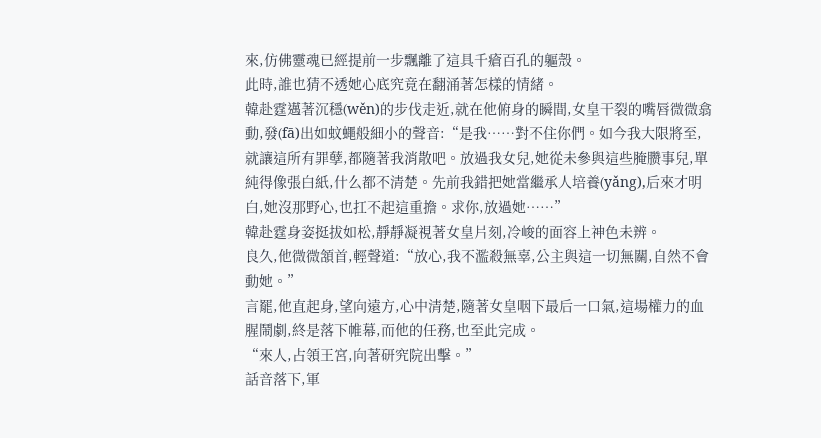來,仿佛靈魂已經提前一步飄離了這具千瘡百孔的軀殼。
此時,誰也猜不透她心底究竟在翻涌著怎樣的情緒。
韓赴霆邁著沉穩(wěn)的步伐走近,就在他俯身的瞬間,女皇干裂的嘴唇微微翕動,發(fā)出如蚊蠅般細小的聲音:“是我……對不住你們。如今我大限將至,就讓這所有罪孽,都隨著我消散吧。放過我女兒,她從未參與這些腌臜事兒,單純得像張白紙,什么都不清楚。先前我錯把她當繼承人培養(yǎng),后來才明白,她沒那野心,也扛不起這重擔。求你,放過她……”
韓赴霆身姿挺拔如松,靜靜凝視著女皇片刻,冷峻的面容上神色未辨。
良久,他微微頷首,輕聲道:“放心,我不濫殺無辜,公主與這一切無關,自然不會動她。”
言罷,他直起身,望向遠方,心中清楚,隨著女皇咽下最后一口氣,這場權力的血腥鬧劇,終是落下帷幕,而他的任務,也至此完成。
“來人,占領王宮,向著研究院出擊。”
話音落下,軍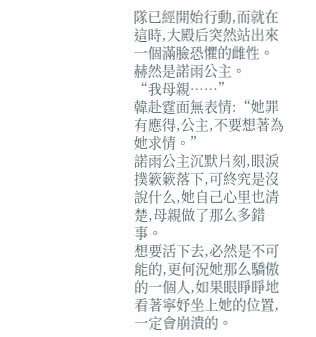隊已經開始行動,而就在這時,大殿后突然站出來一個滿臉恐懼的雌性。
赫然是諾雨公主。
“我母親……”
韓赴霆面無表情:“她罪有應得,公主,不要想著為她求情。”
諾雨公主沉默片刻,眼淚撲簌簌落下,可終究是沒說什么,她自己心里也清楚,母親做了那么多錯事。
想要活下去,必然是不可能的,更何況她那么驕傲的一個人,如果眼睜睜地看著寧妤坐上她的位置,一定會崩潰的。